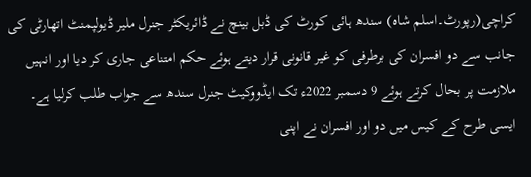کراچی(رپورٹ۔اسلم شاہ) سندھ ہائی کورٹ کی ڈبل بینچ نے ڈائریکٹر جنرل ملیر ڈیولپمنٹ اتھارٹی کی جانب سے دو افسران کی برطرفی کو غیر قانونی قرار دیتے ہوئے حکم امتناعی جاری کر دیا اور انہیں ملازمت پر بحال کرتے ہوئے 9 دسمبر 2022ء تک ایڈووکیٹ جنرل سندھ سے جواب طلب کرلیا ہے۔ ایسی طرح کے کیس میں دو اور افسران نے اپنی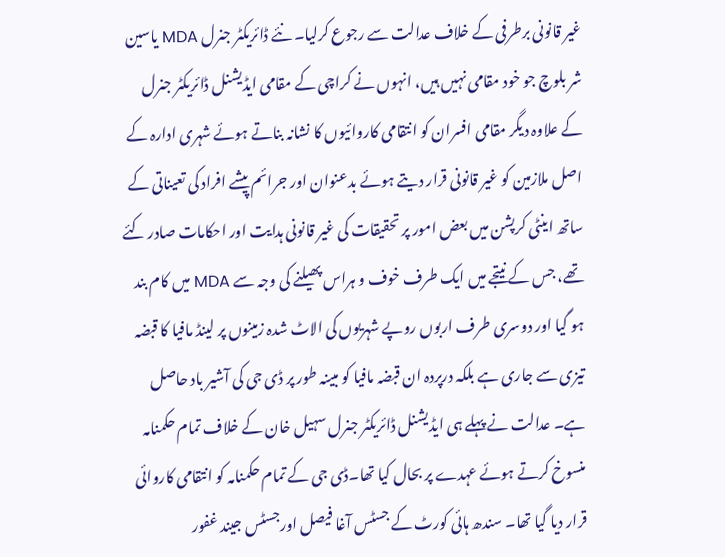غیر قانونی برطرفی کے خلاف عدالت سے رجوع کرلیا۔ نئے ڈائریکٹر جنرل MDA یاسین شر بلوچ جو خود مقامی نہیں ہیں، انہوں نے کراچی کے مقامی ایڈیشنل ڈائریکٹر جنرل کے علاوہ دیگر مقامی افسران کو انتقامی کاروائیوں کا نشانہ بناتے ہوئے شہری ادارہ کے اصل ملازمین کو غیر قانونی قرار دیتے ہوئے بدعنوان اور جرائم پیشے افراد کی تعیناتی کے ساتھ اینٹی کرپشن میں بعض امور پر تحقیقات کی غیر قانونی ہدایت اور احکامات صادر کئے تھے، جس کے نیتجے میں ایک طرف خوف و ہراس پھیلنے کی وجہ سے MDA میں کام بند ہو گیا اور دوسری طرف اربوں روپے شہریوں کی الاٹ شدہ زمینوں پر لینڈ مافیا کا قبضہ تیزی سے جاری ہے بلکہ درپردہ ان قبضہ مافیا کو مبینہ طور پر ڈی جی کی آشیر باد حاصل ہے۔ عدالت نے پہلے ہی ایڈیشنل ڈائریکٹر جنرل سہیل خان کے خلاف تمام حکمنامہ منسوخ کرتے ہوئے عہدے پر بحال کیا تھا۔ڈی جی کے تمام حکمنامہ کو انتقامی کاروائی قرار دیا گیا تھا۔ سندھ ہائی کورٹ کے جسٹس آغا فیصل اورجسٹس جیند غفور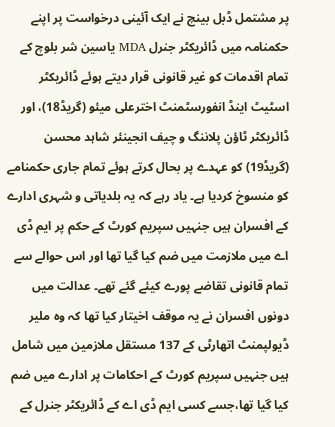پر مشتمل ڈبل بینچ نے ایک آئینی درخواست پر اپنے حکمنامہ میں ڈائریکٹر جنرل MDA یاسین شر بلوچ کے تمام اقدمات کو غیر قانونی قرار دیتے ہوئے ڈائریکٹر اسٹیٹ اینڈ انفورسٹمنٹ اخترعلی میئو (گریڈ18)، اور ڈائریکٹر ٹاؤن پلاننگ و چیف انجینئر شاہد محسن (گریڈ19) کو عہدے پر بحال کرتے ہوئے تمام جاری حکمنامے کو منسوخ کردیا ہے۔ یاد رہے کہ یہ بلدیاتی و شہری ادارے کے افسران ہیں جنہیں سپریم کورٹ کے حکم پر ایم ڈی اے میں ملازمت میں ضم کیا گیا تھا اور اس حوالے سے تمام قانونی تقاضے پورے کیئے گئے تھے۔ عدالت میں دونوں افسران نے یہ موقف اخیتار کیا تھا کہ وہ ملیر ڈیولپمنٹ اتھارٹی کے 137 مستقل ملازمین میں شامل ہیں جنہیں سپریم کورٹ کے احکامات پر ادارے میں ضم کیا گیا تھا،جسے کسی ایم ڈی اے کے ڈائریکٹر جنرل کے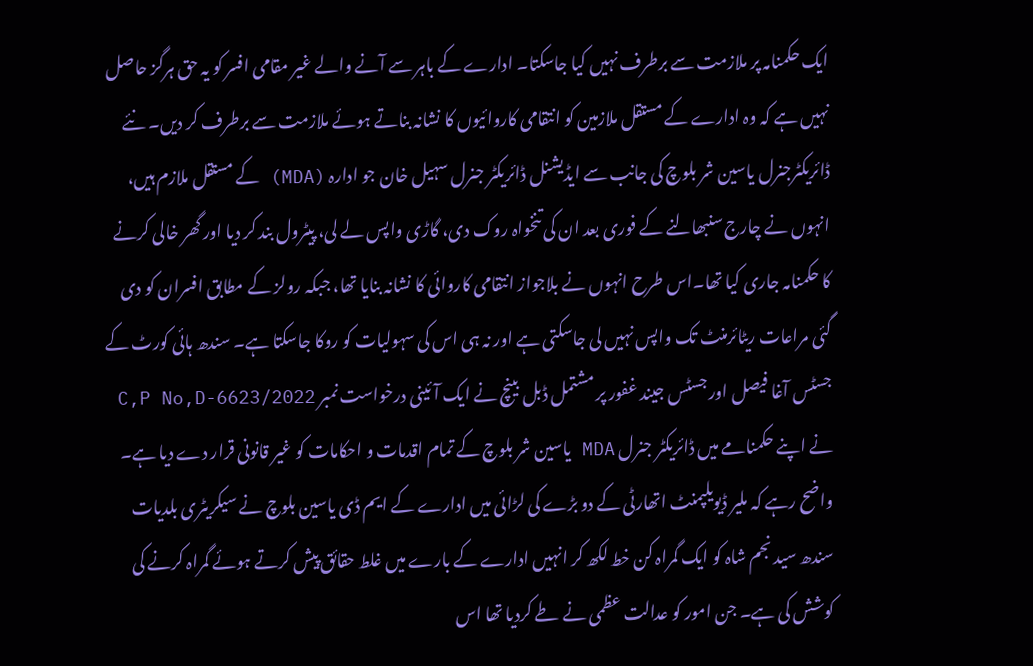ایک حکمنامہ پر ملازمت سے برطرف نہیں کیا جاسکتا۔ ادارے کے باہر سے آنے والے غیر مقامی افسر کو یہ حق ہرگز حاصل نہیں ہے کہ وہ ادارے کے مستقل ملازمین کو انتقامی کاروائیوں کا نشانہ بناتے ہوئے ملازمت سے برطرف کر دیں۔ نئے ڈائریکٹرجنرل یاسین شر بلوچ کی جانب سے ایڈیشنل ڈائریکٹر جنرل سہیل خان جو ادارہ (MDA) کے مستقل ملازم ہیں، انہوں نے چارج سنبھالنے کے فوری بعد ان کی تنخواہ روک دی، گاڑی واپس لے لی، پیٹرول بند کر دیا اور گھر خالی کرنے کا حکمنامہ جاری کیا تھا۔اس طرح انہوں نے بلاجواز انتقامی کاروائی کا نشانہ بنایا تھا، جبکہ رولز کے مطابق افسران کو دی گئی مراعات ریٹائرمنٹ تک واپس نہیں لی جاسکتی ہے اور نہ ہی اس کی سہولیات کو روکا جاسکتا ہے۔ سندھ ہائی کورٹ کے جسٹس آغا فیصل اور جسٹس جیند غفور پر مشتمل ڈبل بینچ نے ایک آئینی درخواست نمبر C,P No,D-6623/2022 نے اپنے حکمنامے میں ڈائریکٹر جنرل MDA یاسین شر بلوچ کے تمام اقدمات و احکامات کو غیر قانونی قرار دے دیا ہے۔ واضح رہے کہ ملیر ڈیویلپمنٹ اتھارٹی کے دو بڑے کی لڑائی میں ادارے کے ایم ڈی یاسین بلوچ نے سیکریٹری بلدیات سندھ سید نجم شاہ کو ایک گمراہ کن خط لکھ کر انہیں ادارے کے بارے میں غلط حقائق پیش کرتے ہوئے گمراہ کرنے کی کوشش کی ہے۔ جن امور کو عدالت عظمی نے طے کردیا تھا اس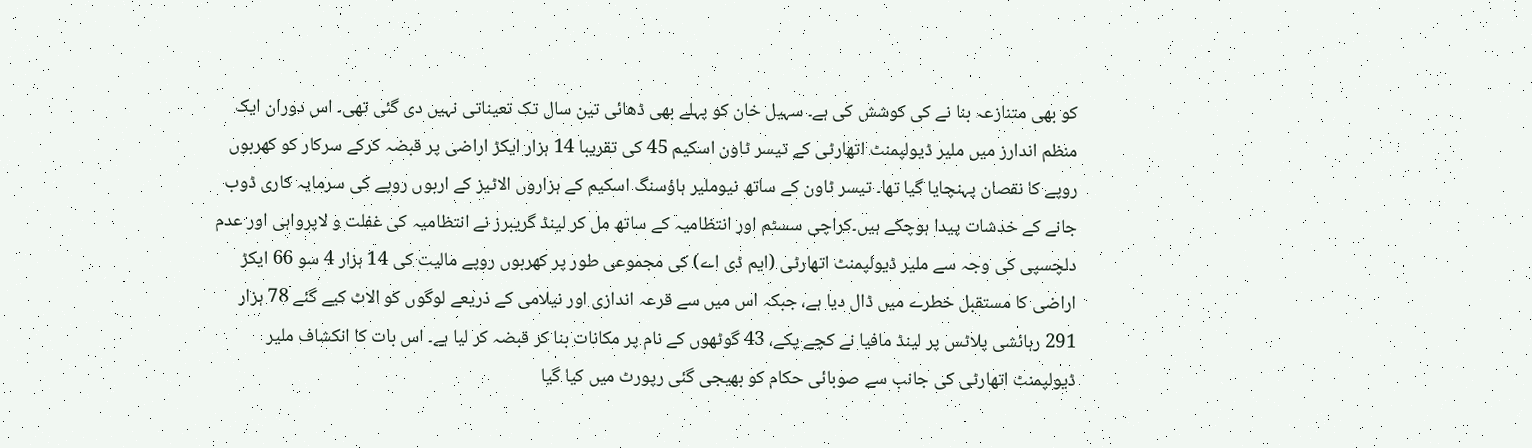کو بھی متنازعہ بنا نے کی کوشش کی ہے۔ سہیل خان کو پہلے بھی ڈھائی تین سال تک تعیناتی نہیں دی گئی تھی۔ اس دوران ایک منظم اندارز میں ملیر ڈیولپمنٹ اتھارٹی کے تیسر ٹاون اسکیم 45 کی تقریبا 14 ہزار ایکڑ اراضی پر قبضہ کرکے سرکار کو کھربوں روپے کا نقصان پہنچایا گیا تھا۔ تیسر ٹاون کے ساتھ نیوملیر ہاؤسنگ اسکیم کے ہزاروں الاٹیز کے اربوں روپے کی سرمایہ کاری ڈوب جانے کے خدشات پیدا ہوچکے ہیں۔کراچی سسٹم اور انتظامیہ کے ساتھ مل کر لینڈ گریبرز نے انتظامیہ کی غفلت و لاپرواہی اور عدم دلچسپی کی وجہ سے ملیر ڈیولپمنٹ اتھارٹی (ایم ڈی اے) کی مجموعی طور پر کھربوں روپے مالیت کی 14 ہزار 4 سو 66 ایکڑ اراضی کا مستقبل خطرے میں ڈال دیا ہے، جبکہ اس میں سے قرعہ اندازی اور نیلامی کے ذریعے لوگوں کو الاٹ کیے گئے 78 ہزار 291 رہائشی پلاٹس پر لینڈ مافیا نے کچے پکے، 43 گوٹھوں کے نام پر مکانات بنا کر قبضہ کر لیا ہے۔ اس بات کا انکشاف ملیر ڈیولپمنٹ اتھارٹی کی جانب سے صوبائی حکام کو بھیجی گئی رپورٹ میں کیا گیا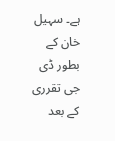ہے۔ سہیل خان کے بطور ڈی جی تقرری کے بعد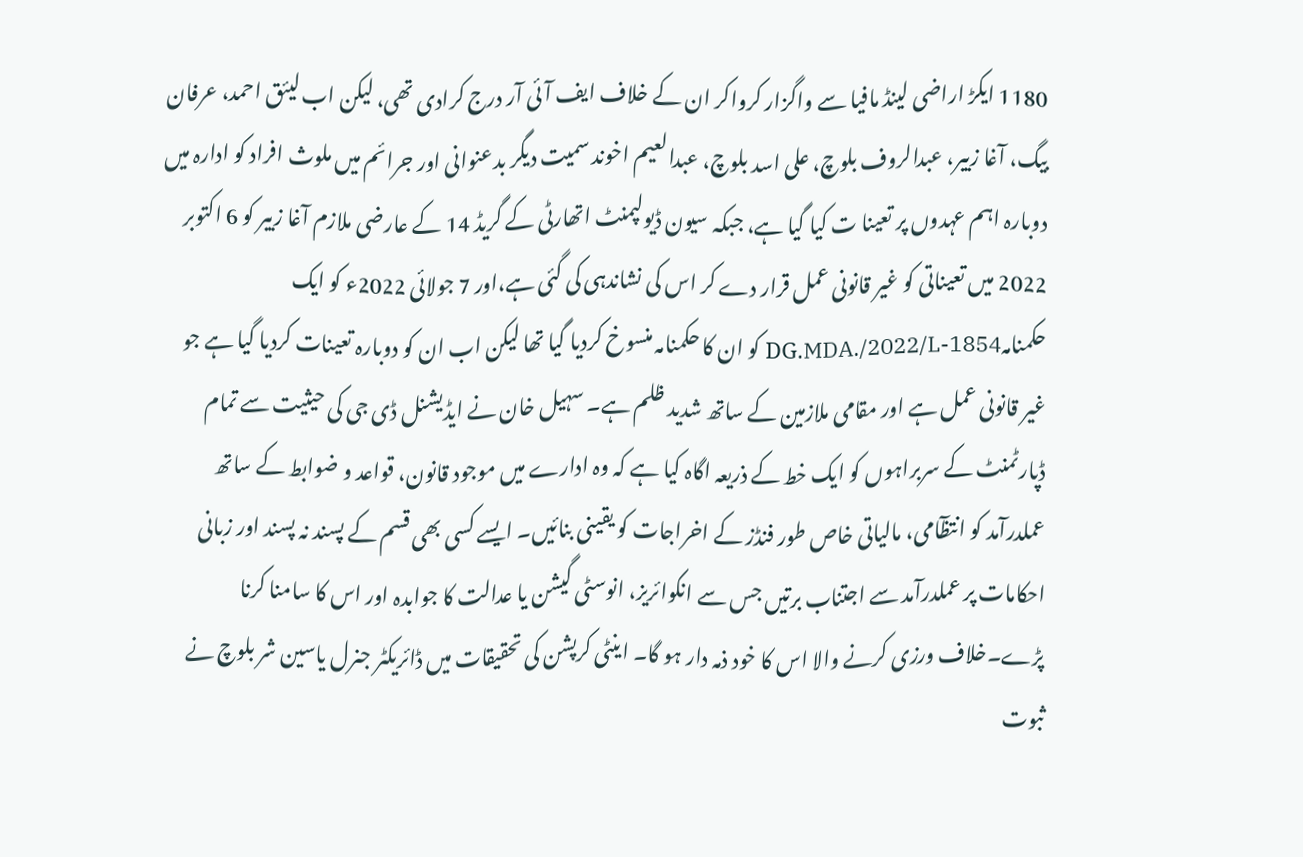1180 ایکڑ اراضی لینڈ مافیا سے واگزار کرواکر ان کے خلاف ایف آئی آر درج کرادی تھی، لیکن اب لیئق احمد، عرفان بیگ، آغا زبیر، عبدالروف بلوچ، علی اسد بلوچ، عبدالعیم اخوند سمیت دیگر بدعنوانی اور جرائم میں ملوث افراد کو ادارہ میں دوبارہ اہم عہدوں پر تعینا ت کیا گیا ہے، جبکہ سیون ڈیولپمنٹ اتھارٹی کے گریڈ 14 کے عارضی ملازم آغا زبیر کو 6 اکتوبر 2022 میں تعیناتی کو غیر قانونی عمل قرار دے کر اس کی نشاندہی کی گئی ہے،اور 7 جولائی 2022ء کو ایک حکمنامہDG.MDA./2022/L-1854 کو ان کا حکمنامہ منسوخ کردیا گیا تھا لیکن اب ان کو دوبارہ تعینات کردیا گیا ہے جو غیر قانونی عمل ہے اور مقامی ملازمین کے ساتھ شدید ظلم ہے۔ سہیل خان نے ایڈیشنل ڈی جی کی حیثیت سے تمام ڈپارٹمنٹ کے سربراہوں کو ایک خط کے ذریعہ اگاہ کیا ہے کہ وہ ادارے میں موجود قانون، قواعد و ضوابط کے ساتھ عملدرآمد کو انتظٓامی، مالیاتی خاص طور فنڈز کے اخراجات کو یقینی بنائیں۔ ایسے کسی بھی قسم کے پسند نہ پسند اور زبانی احکامات پر عملدرآمد سے اجتناب برتیں جس سے انکوائریز، انوسٹی گیشن یا عدالت کا جوابدہ اور اس کا سامنا کرنا پڑے۔خلاف ورزی کرنے والا اس کا خود ذمہ دار ہو گا۔ اینٹی کرپشن کی تحقیقات میں ڈائریکٹر جنرل یاسین شر بلوچ نے ثبوت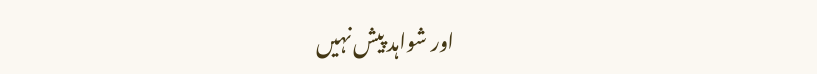اور شواہد پیش نہیں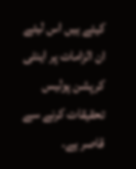کیئے ہیں اس لیئے ان الزامات پر اینٹی کرپشن پولیس تحقیقات کرنے سے قاصر ہے۔